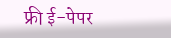फ्री ई-पेपर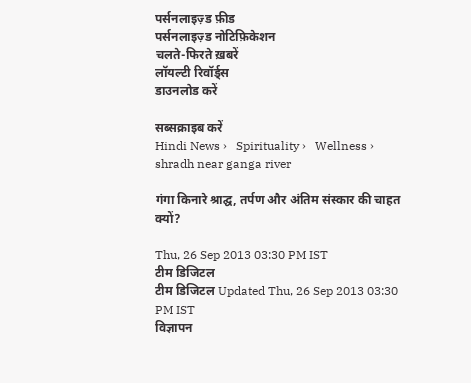पर्सनलाइज़्ड फ़ीड
पर्सनलाइज़्ड नोटिफ़िकेशन
चलते-फिरते ख़बरें
लॉयल्टी रिवॉर्ड्स
डाउनलोड करें

सब्सक्राइब करें
Hindi News ›   Spirituality ›   Wellness ›   shradh near ganga river

गंगा किनारे श्राद्घ, तर्पण और अंतिम संस्कार की चाहत क्यों?

Thu, 26 Sep 2013 03:30 PM IST
टीम डिजिटल
टीम डिजिटल Updated Thu, 26 Sep 2013 03:30 PM IST
विज्ञापन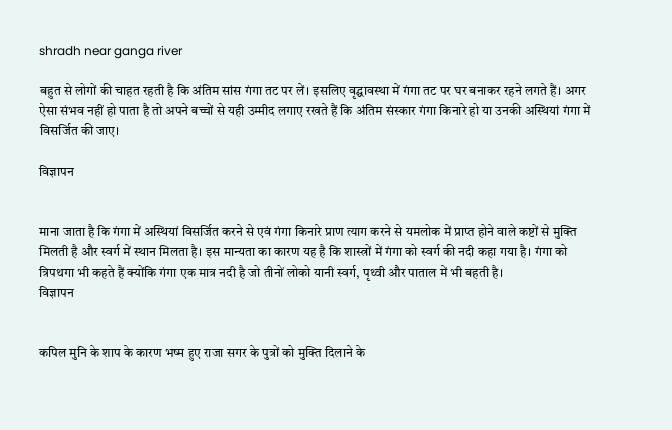shradh near ganga river

बहुत से लोगों की चाहत रहती है कि अंतिम सांस गंगा तट पर लें। इसलिए वृद्घावस्था में गंगा तट पर घर बनाकर रहने लगते हैं। अगर ऐसा संभव नहीं हो पाता है तो अपने बच्चों से यही उम्मीद लगाए रखते हैं कि अंतिम संस्कार गंगा किनारे हो या उनकी अस्थियां गंगा में विसर्जित की जाए।

विज्ञापन


माना जाता है कि गंगा में अस्थियां विसर्जित करने से एवं गंगा किनारे प्राण त्याग करने से यमलोक में प्राप्त होने वाले कष्टों से मुक्ति मिलती है और स्वर्ग में स्थान मिलता है। इस मान्यता का कारण यह है कि शास्त्रों में गंगा को स्वर्ग की नदी कहा गया है। गंगा को त्रिपथगा भी कहते हैं क्योंकि गंगा एक मात्र नदी है जो तीनों लोको यानी स्वर्ग, पृथ्वी और पाताल में भी बहती है।
विज्ञापन


कपिल मुनि के शाप के कारण भष्म हुए राजा सगर के पुत्रों को मुक्ति दिलाने के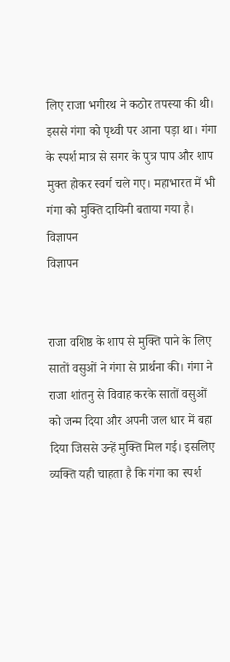लिए राजा भगीरथ ने कठोर तपस्या की थी। इससे गंगा को पृथ्वी पर आना पड़ा था। गंगा के स्पर्श मात्र से सगर के पुत्र पाप और शाप मुक्त होकर स्वर्ग चले गए। महाभारत में भी गंगा को मुक्ति दायिनी बताया गया है।
विज्ञापन
विज्ञापन


राजा वशिष्ठ के शाप से मुक्ति पाने के लिए सातों वसुओं ने गंगा से प्रार्थना की। गंगा ने राजा शांतनु से विवाह करके सातों वसुओं को जन्म दिया और अपनी जल धार में बहा दिया जिससे उन्हें मुक्ति मिल गई। इसलिए व्यक्ति यही चाहता है कि गंगा का स्पर्श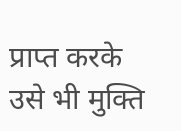प्राप्त करके उसे भी मुक्ति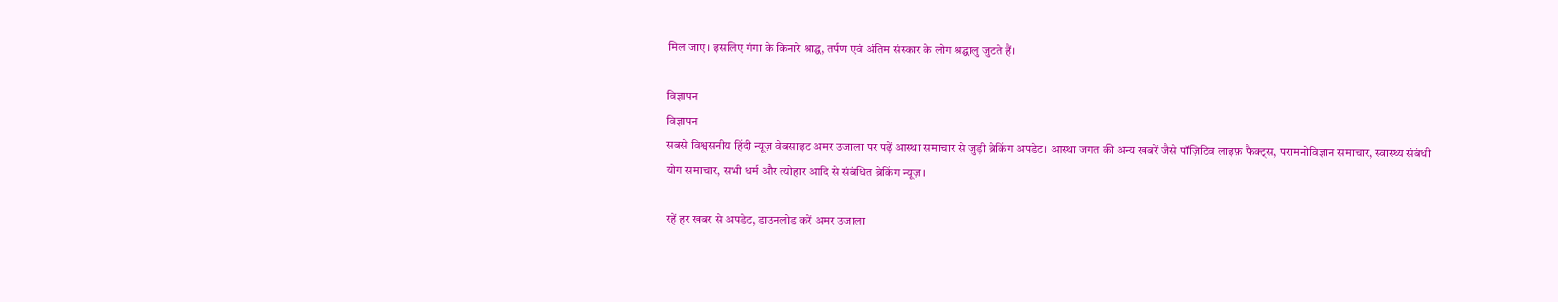मिल जाए। इसलिए गंगा के किनारे श्राद्घ, तर्पण एवं अंतिम संस्कार के लोग श्रद्घालु जुटते हैं।

विज्ञापन
विज्ञापन
सबसे विश्वसनीय हिंदी न्यूज़ वेबसाइट अमर उजाला पर पढ़ें आस्था समाचार से जुड़ी ब्रेकिंग अपडेट। आस्था जगत की अन्य खबरें जैसे पॉज़िटिव लाइफ़ फैक्ट्स, परामनोविज्ञान समाचार, स्वास्थ्य संबंधी योग समाचार, सभी धर्म और त्योहार आदि से संबंधित ब्रेकिंग न्यूज़।

रहें हर खबर से अपडेट, डाउनलोड करें अमर उजाला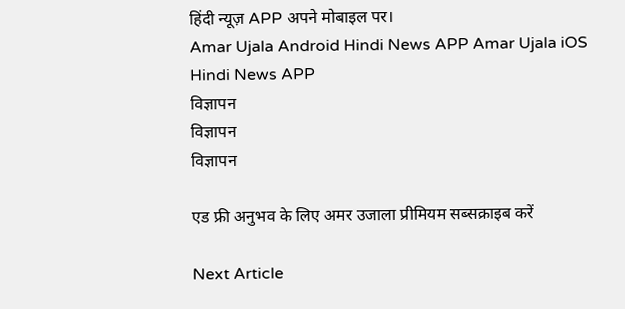हिंदी न्यूज़ APP अपने मोबाइल पर।
Amar Ujala Android Hindi News APP Amar Ujala iOS Hindi News APP
विज्ञापन
विज्ञापन
विज्ञापन

एड फ्री अनुभव के लिए अमर उजाला प्रीमियम सब्सक्राइब करें

Next Article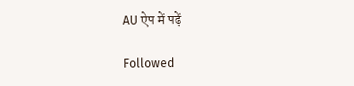AU ऐप में पढ़ें

Followed